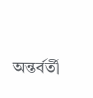অন্তর্বর্তী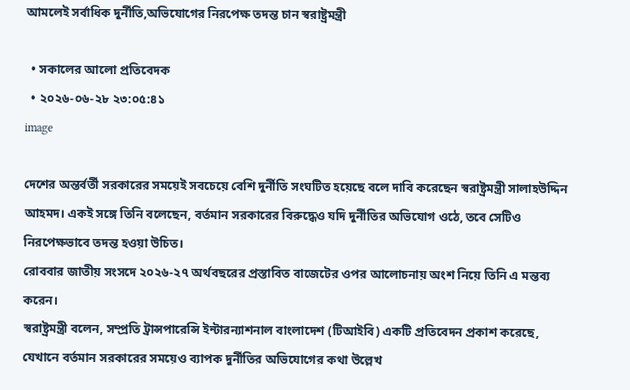আমলেই সর্বাধিক দুর্নীতি,অভিযোগের নিরপেক্ষ তদন্ত চান স্বরাষ্ট্রমন্ত্রী

  • সকালের আলো প্রতিবেদক
  • ২০২৬-০৬-২৮ ২৩:০৫:৪১
image

দেশের অন্তর্বর্তী সরকারের সময়েই সবচেয়ে বেশি দুর্নীতি সংঘটিত হয়েছে বলে দাবি করেছেন স্বরাষ্ট্রমন্ত্রী সালাহউদ্দিন আহমদ। একই সঙ্গে তিনি বলেছেন, বর্তমান সরকারের বিরুদ্ধেও যদি দুর্নীতির অভিযোগ ওঠে, তবে সেটিও নিরপেক্ষভাবে তদন্ত হওয়া উচিত।
রোববার জাতীয় সংসদে ২০২৬-২৭ অর্থবছরের প্রস্তাবিত বাজেটের ওপর আলোচনায় অংশ নিয়ে তিনি এ মন্তব্য করেন।
স্বরাষ্ট্রমন্ত্রী বলেন, সম্প্রতি ট্রান্সপারেন্সি ইন্টারন্যাশনাল বাংলাদেশ (টিআইবি) একটি প্রতিবেদন প্রকাশ করেছে, যেখানে বর্তমান সরকারের সময়েও ব্যাপক দুর্নীতির অভিযোগের কথা উল্লেখ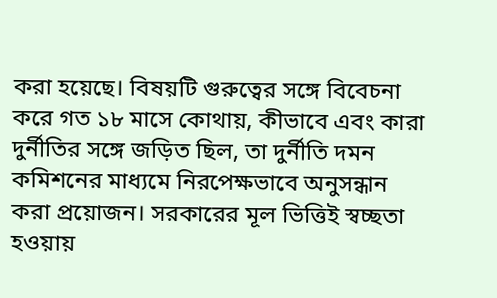করা হয়েছে। বিষয়টি গুরুত্বের সঙ্গে বিবেচনা করে গত ১৮ মাসে কোথায়, কীভাবে এবং কারা দুর্নীতির সঙ্গে জড়িত ছিল, তা দুর্নীতি দমন কমিশনের মাধ্যমে নিরপেক্ষভাবে অনুসন্ধান করা প্রয়োজন। সরকারের মূল ভিত্তিই স্বচ্ছতা হওয়ায়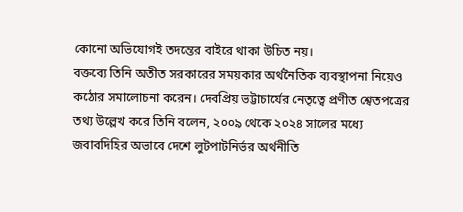কোনো অভিযোগই তদন্তের বাইরে থাকা উচিত নয়।
বক্তব্যে তিনি অতীত সরকারের সময়কার অর্থনৈতিক ব্যবস্থাপনা নিয়েও কঠোর সমালোচনা করেন। দেবপ্রিয় ভট্টাচার্যের নেতৃত্বে প্রণীত শ্বেতপত্রের তথ্য উল্লেখ করে তিনি বলেন, ২০০৯ থেকে ২০২৪ সালের মধ্যে জবাবদিহির অভাবে দেশে লুটপাটনির্ভর অর্থনীতি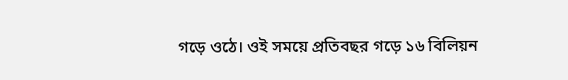গড়ে ওঠে। ওই সময়ে প্রতিবছর গড়ে ১৬ বিলিয়ন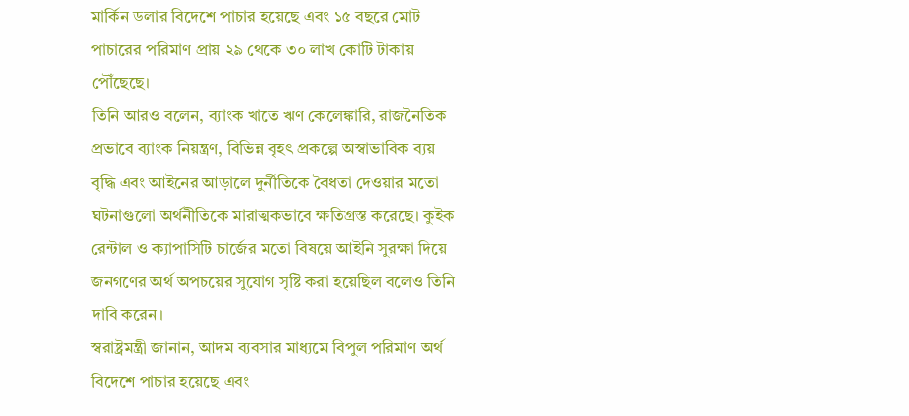মার্কিন ডলার বিদেশে পাচার হয়েছে এবং ১৫ বছরে মোট পাচারের পরিমাণ প্রায় ২৯ থেকে ৩০ লাখ কোটি টাকায় পৌঁছেছে।
তিনি আরও বলেন, ব্যাংক খাতে ঋণ কেলেঙ্কারি, রাজনৈতিক প্রভাবে ব্যাংক নিয়ন্ত্রণ, বিভিন্ন বৃহৎ প্রকল্পে অস্বাভাবিক ব্যয় বৃদ্ধি এবং আইনের আড়ালে দুর্নীতিকে বৈধতা দেওয়ার মতো ঘটনাগুলো অর্থনীতিকে মারাত্মকভাবে ক্ষতিগ্রস্ত করেছে। কুইক রেন্টাল ও ক্যাপাসিটি চার্জের মতো বিষয়ে আইনি সুরক্ষা দিয়ে জনগণের অর্থ অপচয়ের সুযোগ সৃষ্টি করা হয়েছিল বলেও তিনি দাবি করেন।
স্বরাষ্ট্রমন্ত্রী জানান, আদম ব্যবসার মাধ্যমে বিপুল পরিমাণ অর্থ বিদেশে পাচার হয়েছে এবং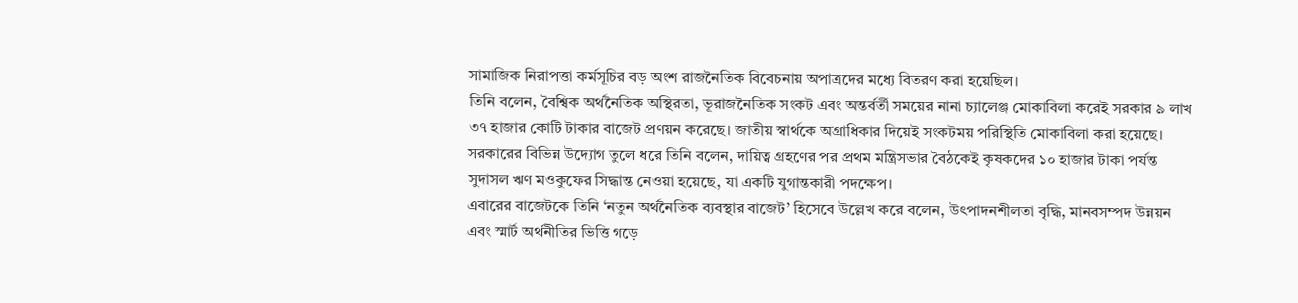সামাজিক নিরাপত্তা কর্মসূচির বড় অংশ রাজনৈতিক বিবেচনায় অপাত্রদের মধ্যে বিতরণ করা হয়েছিল।
তিনি বলেন, বৈশ্বিক অর্থনৈতিক অস্থিরতা, ভূরাজনৈতিক সংকট এবং অন্তর্বর্তী সময়ের নানা চ্যালেঞ্জ মোকাবিলা করেই সরকার ৯ লাখ ৩৭ হাজার কোটি টাকার বাজেট প্রণয়ন করেছে। জাতীয় স্বার্থকে অগ্রাধিকার দিয়েই সংকটময় পরিস্থিতি মোকাবিলা করা হয়েছে।
সরকারের বিভিন্ন উদ্যোগ তুলে ধরে তিনি বলেন, দায়িত্ব গ্রহণের পর প্রথম মন্ত্রিসভার বৈঠকেই কৃষকদের ১০ হাজার টাকা পর্যন্ত সুদাসল ঋণ মওকুফের সিদ্ধান্ত নেওয়া হয়েছে, যা একটি যুগান্তকারী পদক্ষেপ।
এবারের বাজেটকে তিনি ‘নতুন অর্থনৈতিক ব্যবস্থার বাজেট’ হিসেবে উল্লেখ করে বলেন, উৎপাদনশীলতা বৃদ্ধি, মানবসম্পদ উন্নয়ন এবং স্মার্ট অর্থনীতির ভিত্তি গড়ে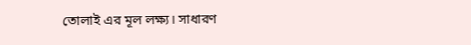তোলাই এর মূল লক্ষ্য। সাধারণ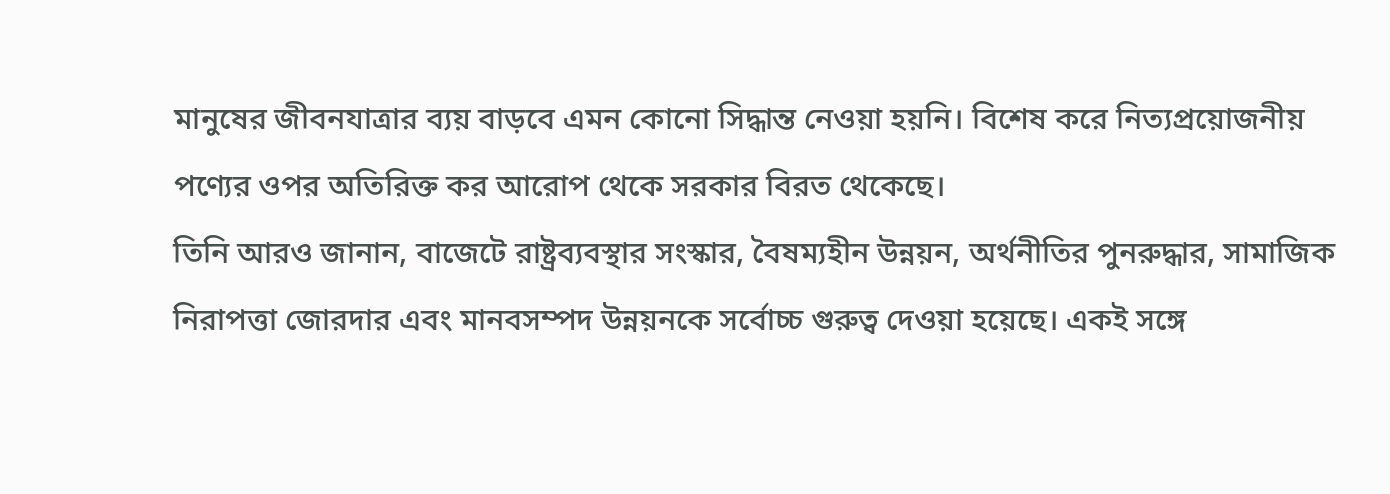মানুষের জীবনযাত্রার ব্যয় বাড়বে এমন কোনো সিদ্ধান্ত নেওয়া হয়নি। বিশেষ করে নিত্যপ্রয়োজনীয় পণ্যের ওপর অতিরিক্ত কর আরোপ থেকে সরকার বিরত থেকেছে।
তিনি আরও জানান, বাজেটে রাষ্ট্রব্যবস্থার সংস্কার, বৈষম্যহীন উন্নয়ন, অর্থনীতির পুনরুদ্ধার, সামাজিক নিরাপত্তা জোরদার এবং মানবসম্পদ উন্নয়নকে সর্বোচ্চ গুরুত্ব দেওয়া হয়েছে। একই সঙ্গে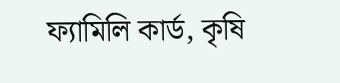ফ্যামিলি কার্ড, কৃষি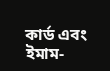কার্ড এবং ইমাম-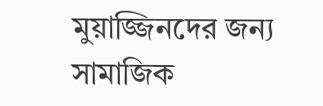মুয়াজ্জিনদের জন্য সামাজিক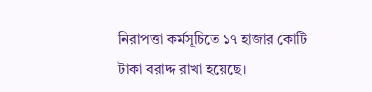নিরাপত্তা কর্মসূচিতে ১৭ হাজার কোটি টাকা বরাদ্দ রাখা হয়েছে।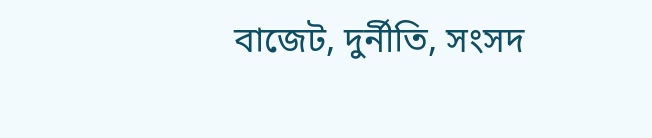বাজেট, দুর্নীতি, সংসদ